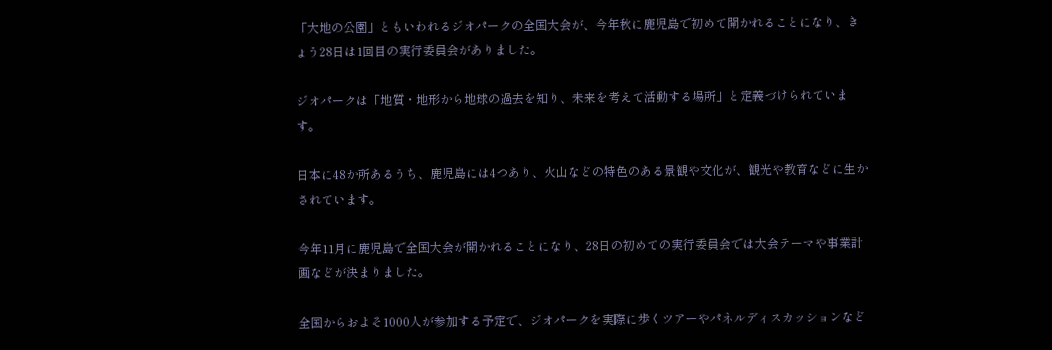「大地の公園」ともいわれるジオパークの全国大会が、今年秋に鹿児島で初めて開かれることになり、きょう28日は1回目の実行委員会がありました。

ジオパークは「地質・地形から地球の過去を知り、未来を考えて活動する場所」と定義づけられています。

日本に48か所あるうち、鹿児島には4つあり、火山などの特色のある景観や文化が、観光や教育などに生かされています。

今年11月に鹿児島で全国大会が開かれることになり、28日の初めての実行委員会では大会テーマや事業計画などが決まりました。

全国からおよそ1000人が参加する予定で、ジオパークを実際に歩くツアーやパネルディスカッションなど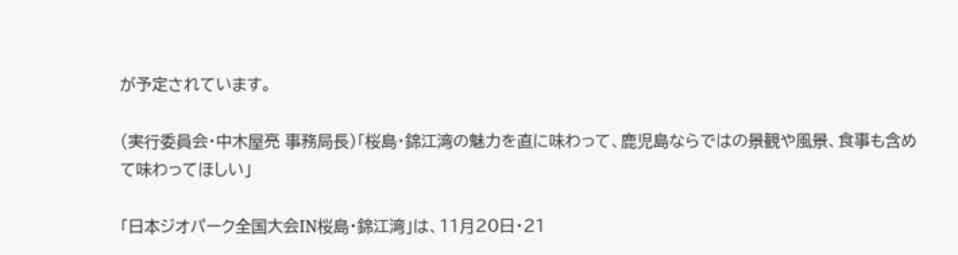が予定されています。

(実行委員会・中木屋亮 事務局長)「桜島・錦江湾の魅力を直に味わって、鹿児島ならではの景観や風景、食事も含めて味わってほしい」

「日本ジオパーク全国大会IN桜島・錦江湾」は、11月20日・21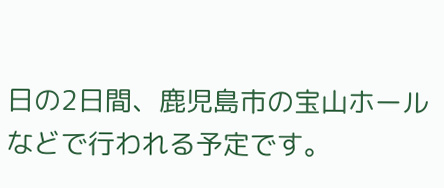日の2日間、鹿児島市の宝山ホールなどで行われる予定です。